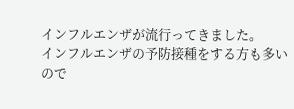インフルエンザが流行ってきました。
インフルエンザの予防接種をする方も多いので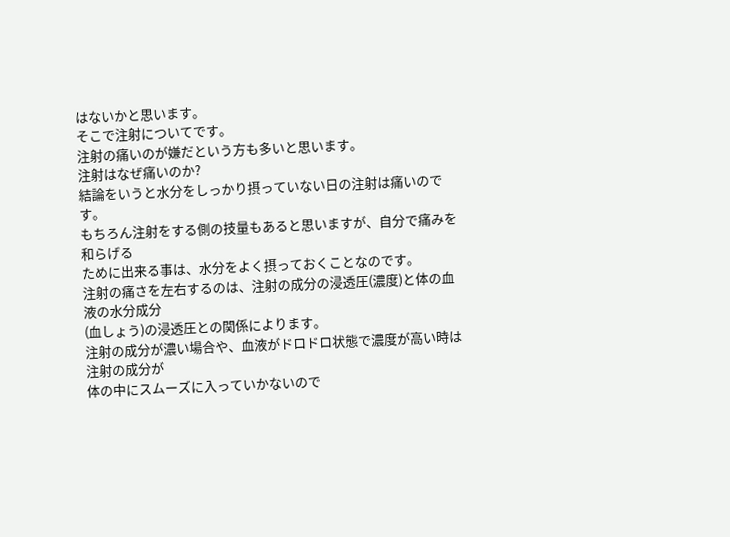はないかと思います。
そこで注射についてです。
注射の痛いのが嫌だという方も多いと思います。
注射はなぜ痛いのか?
結論をいうと水分をしっかり摂っていない日の注射は痛いのです。
もちろん注射をする側の技量もあると思いますが、自分で痛みを和らげる
ために出来る事は、水分をよく摂っておくことなのです。
注射の痛さを左右するのは、注射の成分の浸透圧(濃度)と体の血液の水分成分
(血しょう)の浸透圧との関係によります。
注射の成分が濃い場合や、血液がドロドロ状態で濃度が高い時は注射の成分が
体の中にスムーズに入っていかないので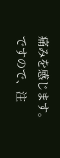痛みを感じます。
ですので、注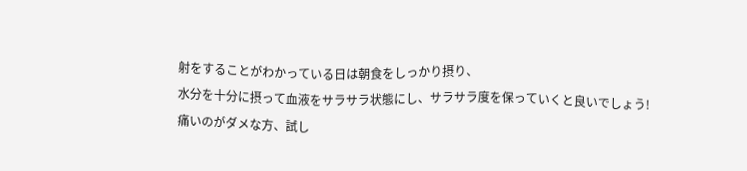射をすることがわかっている日は朝食をしっかり摂り、
水分を十分に摂って血液をサラサラ状態にし、サラサラ度を保っていくと良いでしょう!
痛いのがダメな方、試し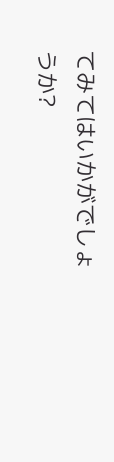てみてはいかがでしょうか?